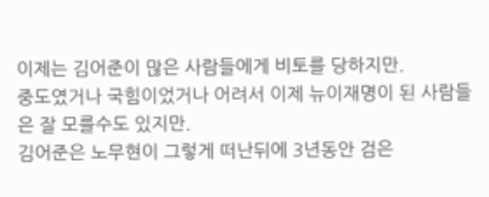이제는 김어준이 많은 사람들에게 비토를 당하지만.
중도였거나 국힘이었거나 어려서 이제 뉴이재명이 된 사람들은 잘 모를수도 있지만.
김어준은 노무현이 그렇게 떠난뒤에 3년동안 검은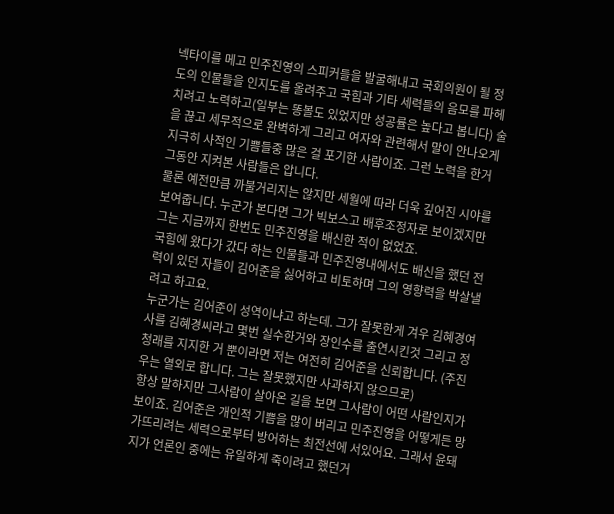넥타이를 메고 민주진영의 스피커들을 발굴해내고 국회의원이 될 정도의 인물들을 인지도를 올려주고 국힘과 기타 세력들의 음모를 파헤치려고 노력하고(일부는 똥볼도 있었지만 성공률은 높다고 봅니다) 술을 끊고 세무적으로 완벽하게 그리고 여자와 관련해서 말이 안나오게 지극히 사적인 기쁨들중 많은 걸 포기한 사람이죠. 그런 노력을 한거 그동안 지켜본 사람들은 압니다.
물론 예전만큼 까불거리지는 않지만 세월에 따라 더욱 깊어진 시야를 보여줍니다. 누군가 본다면 그가 빅보스고 배후조정자로 보이겠지만 그는 지금까지 한번도 민주진영을 배신한 적이 없었죠.
국힘에 왔다가 갔다 하는 인물들과 민주진영내에서도 배신을 했던 전력이 있던 자들이 김어준을 싫어하고 비토하며 그의 영향력을 박살낼려고 하고요.
누군가는 김어준이 성역이냐고 하는데. 그가 잘못한게 겨우 김혜경여사를 김혜경씨라고 몇번 실수한거와 장인수를 출연시킨것 그리고 정청래를 지지한 거 뿐이라면 저는 여전히 김어준을 신뢰합니다. (주진우는 열외로 합니다. 그는 잘못했지만 사과하지 않으므로)
항상 말하지만 그사람이 살아온 길을 보면 그사람이 어떤 사람인지가 보이죠. 김어준은 개인적 기쁨을 많이 버리고 민주진영을 어떻게든 망가뜨리려는 세력으로부터 방어하는 최전선에 서있어요. 그래서 윤돼지가 언론인 중에는 유일하게 죽이려고 했던거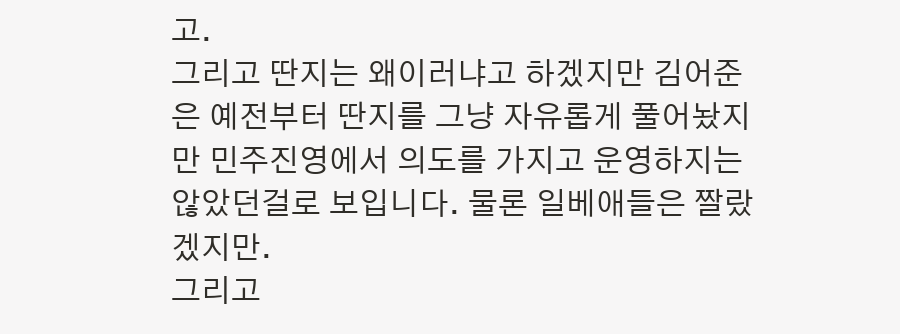고.
그리고 딴지는 왜이러냐고 하겠지만 김어준은 예전부터 딴지를 그냥 자유롭게 풀어놨지만 민주진영에서 의도를 가지고 운영하지는 않았던걸로 보입니다. 물론 일베애들은 짤랐겠지만.
그리고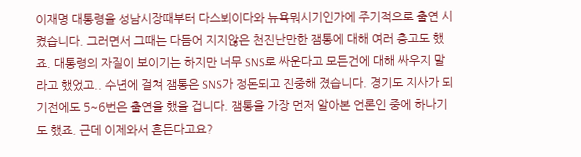이재명 대통령을 성남시장때부터 다스뵈이다와 뉴욕뭐시기인가에 주기적으로 출연 시켰습니다. 그러면서 그때는 다듬어 지지않은 천진난만한 잼통에 대해 여러 충고도 했죠. 대통령의 자질이 보이기는 하지만 너무 SNS로 싸운다고 모든건에 대해 싸우지 말라고 했었고.. 수년에 걸쳐 잼통은 SNS가 정돈되고 진중해 졌습니다. 경기도 지사가 되기전에도 5~6번은 출연을 했을 겁니다. 잼통을 가장 먼저 알아본 언론인 중에 하나기도 했죠. 근데 이제와서 흔든다고요?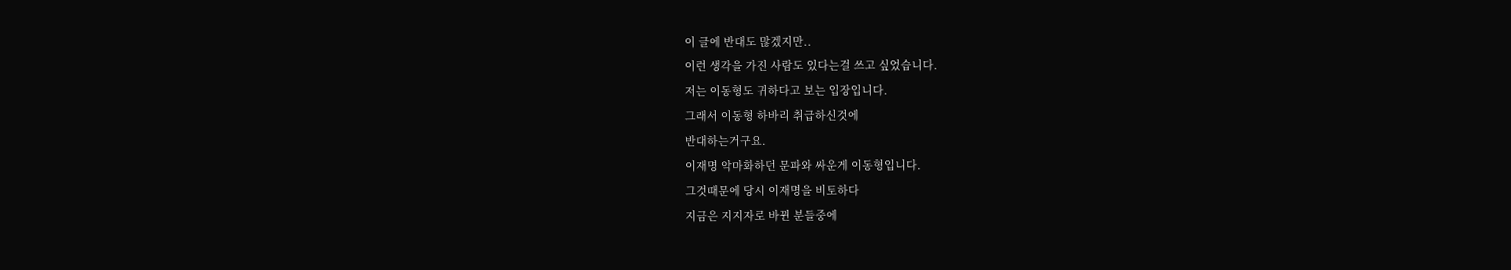이 글에 반대도 많겠지만..
이런 생각을 가진 사람도 있다는걸 쓰고 싶었습니다.
저는 이동형도 귀하다고 보는 입장입니다.
그래서 이동형 하바리 취급하신것에
반대하는거구요.
이재명 악마화하던 문파와 싸운게 이동형입니다.
그것때문에 당시 이재명을 비토하다
지금은 지지자로 바뀐 분들중에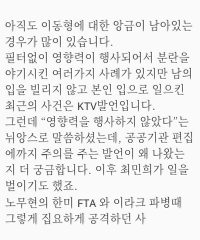아직도 이동형에 대한 앙금이 남아있는
경우가 많이 있습니다.
필터없이 영향력이 행사되어서 분란을 야기시킨 여러가지 사례가 있지만 남의 입을 빌리지 않고 본인 입으로 일으킨 최근의 사건은 KTV발언입니다.
그런데 “영향력을 행사하지 않았다”는 뉘앙스로 말씀하셨는데, 공공기관 편집에까지 주의를 주는 발언이 왜 나왔는지 더 궁금합니다. 이후 최민희가 일을 벌이기도 했죠.
노무현의 한미 FTA 와 이라크 파병때 그렇게 집요하게 공격하던 사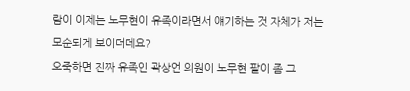람이 이제는 노무현이 유족이라면서 얘기하는 것 자체가 저는 모순되게 보이더데요?
오죽하면 진짜 유족인 곽상언 의원이 노무현 팔이 좀 그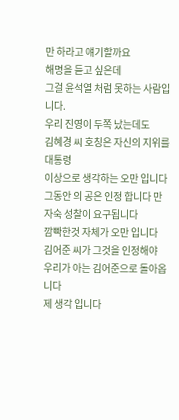만 하라고 얘기할까요
해명을 듣고 싶은데
그걸 윤석열 처럼 못하는 사람입니다.
우리 진영이 두쪽 났는데도
김혜경 씨 호칭은 자신의 지위를 대통령
이상으로 생각하는 오만 입니다
그동안 의 공은 인정 합니다 만
자숙 성찰이 요구됩니다
깜빡한것 자체가 오만 입니다
김어준 씨가 그것을 인정해야
우리가 아는 김어준으로 돌아옵니다
제 생각 입니다